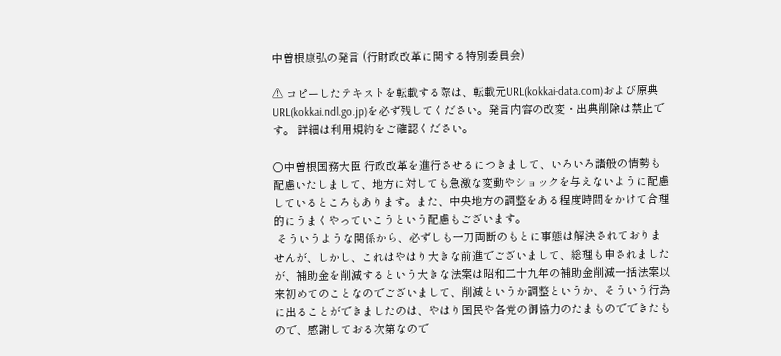中曽根康弘の発言 (行財政改革に関する特別委員会)

⚠ コピーしたテキストを転載する際は、転載元URL(kokkai-data.com)および原典URL(kokkai.ndl.go.jp)を必ず残してください。発言内容の改変・出典削除は禁止です。 詳細は利用規約をご確認ください。

○中曽根国務大臣 行政改革を進行させるにつきまして、いろいろ諸般の情勢も配慮いたしまして、地方に対しても急激な変動やショックを与えないように配慮しているところもあります。また、中央地方の調整をある程度時間をかけて合理的にうまくやっていこうという配慮もございます。
 そういうような関係から、必ずしも一刀両断のもとに事態は解決されておりませんが、しかし、これはやはり大きな前進でございまして、総理も申されましたが、補助金を削減するという大きな法案は昭和二十九年の補助金削減一括法案以来初めてのことなのでございまして、削減というか調整というか、そういう行為に出ることができましたのは、やはり国民や各党の御協力のたまものでできたもので、感謝しておる次第なので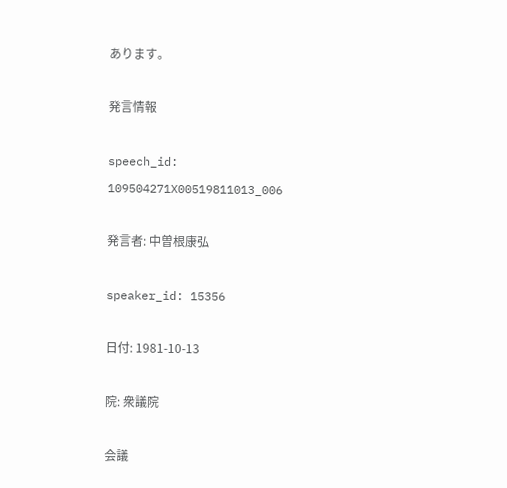あります。

発言情報

speech_id: 109504271X00519811013_006

発言者: 中曽根康弘

speaker_id: 15356

日付: 1981-10-13

院: 衆議院

会議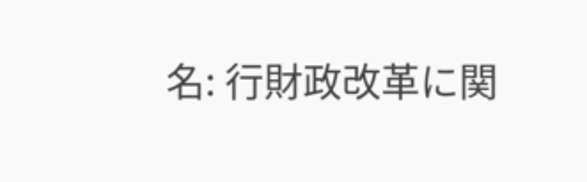名: 行財政改革に関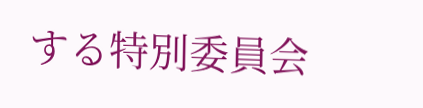する特別委員会